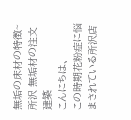無垢の床材の特徴~所沢 無垢材の注文建築
こんにちは、
この時期花粉症に悩まされている所沢店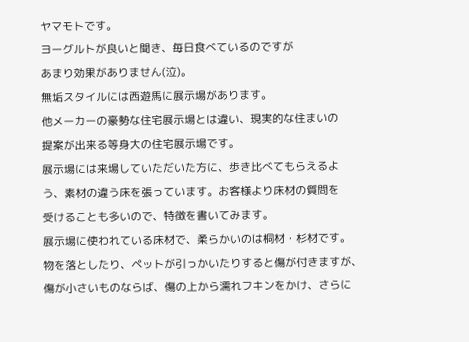ヤマモトです。
ヨーグルトが良いと聞き、毎日食べているのですが
あまり効果がありません(泣)。
無垢スタイルには西遊馬に展示場があります。
他メーカーの豪勢な住宅展示場とは違い、現実的な住まいの
提案が出来る等身大の住宅展示場です。
展示場には来場していただいた方に、歩き比べてもらえるよ
う、素材の違う床を張っています。お客様より床材の質問を
受けることも多いので、特徴を書いてみます。
展示場に使われている床材で、柔らかいのは桐材・杉材です。
物を落としたり、ペットが引っかいたりすると傷が付きますが、
傷が小さいものならば、傷の上から濡れフキンをかけ、さらに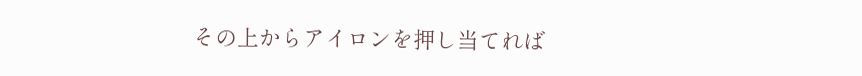その上からアイロンを押し当てれば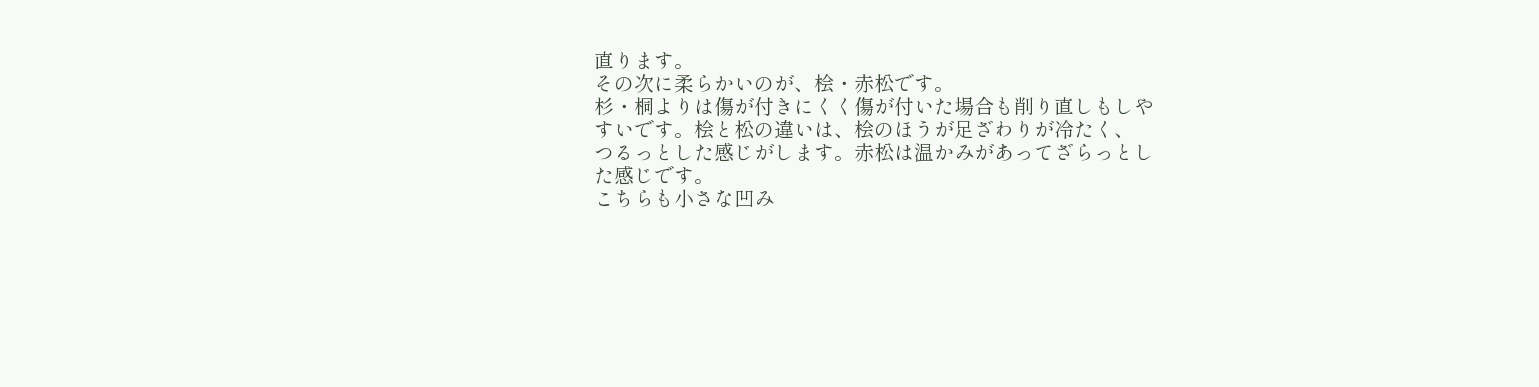直ります。
その次に柔らかいのが、桧・赤松です。
杉・桐よりは傷が付きにくく傷が付いた場合も削り直しもしや
すいです。桧と松の違いは、桧のほうが足ざわりが冷たく、
つるっとした感じがします。赤松は温かみがあってざらっとし
た感じです。
こちらも小さな凹み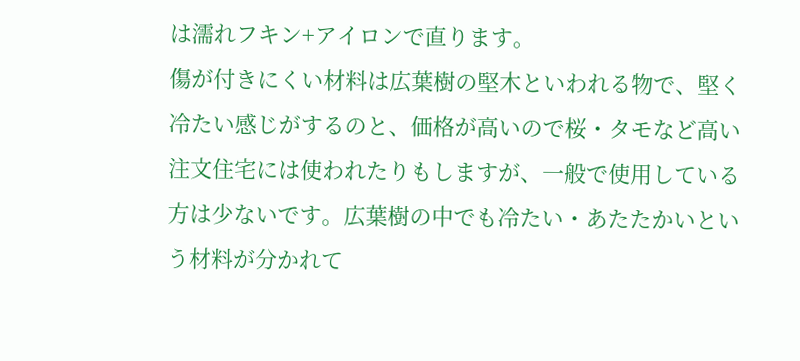は濡れフキン+アイロンで直ります。
傷が付きにくい材料は広葉樹の堅木といわれる物で、堅く
冷たい感じがするのと、価格が高いので桜・タモなど高い
注文住宅には使われたりもしますが、一般で使用している
方は少ないです。広葉樹の中でも冷たい・あたたかいとい
う材料が分かれて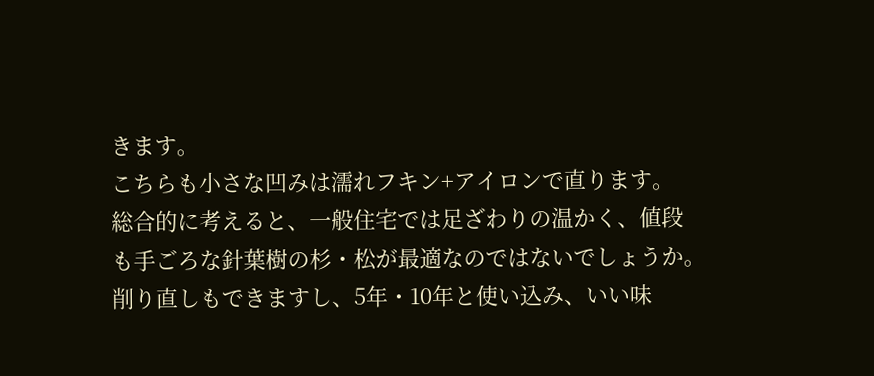きます。
こちらも小さな凹みは濡れフキン+アイロンで直ります。
総合的に考えると、一般住宅では足ざわりの温かく、値段
も手ごろな針葉樹の杉・松が最適なのではないでしょうか。
削り直しもできますし、5年・10年と使い込み、いい味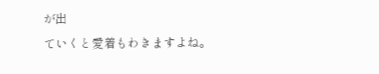が出
ていくと愛着もわきますよね。